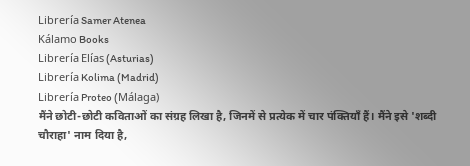Librería Samer Atenea
Kálamo Books
Librería Elías (Asturias)
Librería Kolima (Madrid)
Librería Proteo (Málaga)
मैंने छोटी-छोटी कविताओं का संग्रह लिखा है, जिनमें से प्रत्येक में चार पंक्तियाँ हैं। मैंने इसे 'शब्दी चौराहा' नाम दिया है,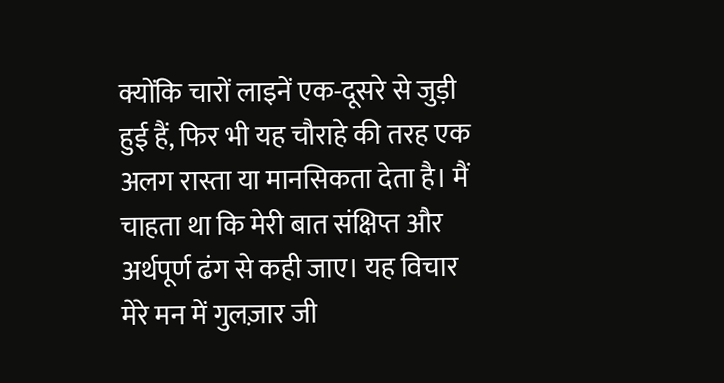क्योंकि चारों लाइनें एक-दूसरे से जुड़ी हुई हैं, फिर भी यह चौराहे की तरह एक अलग रास्ता या मानसिकता देता है। मैं चाहता था कि मेरी बात संक्षिप्त और अर्थपूर्ण ढंग से कही जाए। यह विचार मेरे मन में गुलज़ार जी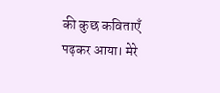की कुछ कविताएँ पढ़कर आया। मेरे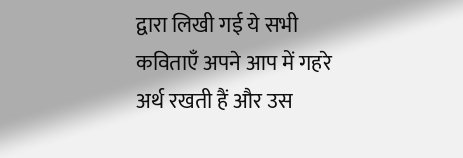द्वारा लिखी गई ये सभी कविताएँ अपने आप में गहरे अर्थ रखती हैं और उस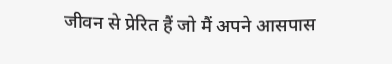जीवन से प्रेरित हैं जो मैं अपने आसपास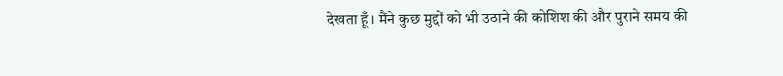देखता हूँ। मैंने कुछ मुद्दों को भी उठाने की कोशिश की और पुराने समय की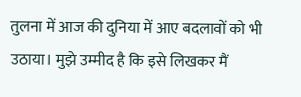तुलना में आज की दुनिया में आए बदलावों को भी उठाया। मुझे उम्मीद है कि इसे लिखकर मैं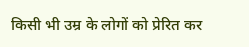किसी भी उम्र के लोगों को प्रेरित कर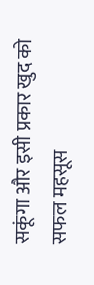सकूंगा और इसी प्रकार खुद को सफल महसूस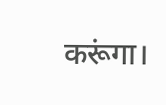करूंगा।